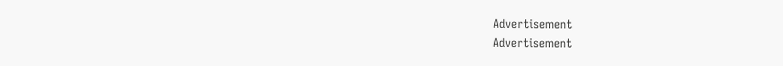Advertisement
Advertisement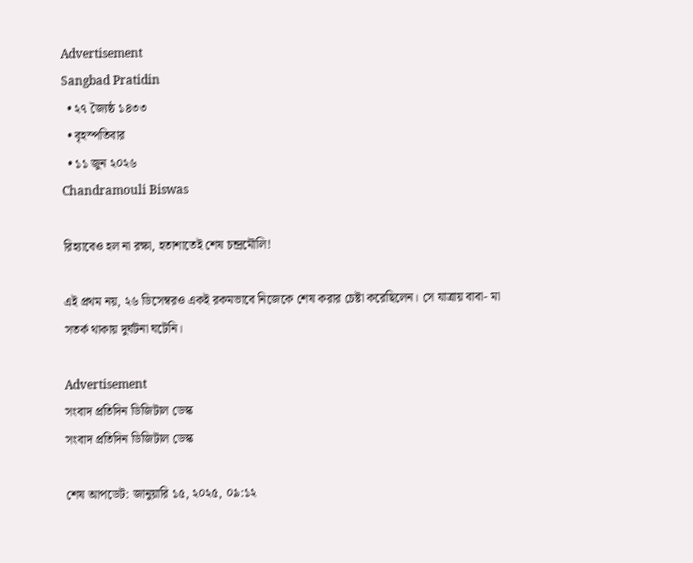Advertisement
Sangbad Pratidin
  • ২৭ জ্যৈষ্ঠ ১৪৩৩
  • বৃহস্পতিবার
  • ১১ জুন ২০২৬
Chandramouli Biswas

রিহ্যাবেও হল না রক্ষা, হতাশাতেই শেষ চন্দ্রমৌলি!

এই প্রথম নয়, ২৬ ডিসেম্বরও একই রকমভাবে নিজেকে শেষ করার চেষ্টা করেছিলেন। সে যাত্রায় বাবা- মা সতর্ক থাকায় দুর্ঘটনা ঘটেনি।

Advertisement
সংবাদ প্রতিদিন ডিজিটাল ডেস্ক
সংবাদ প্রতিদিন ডিজিটাল ডেস্ক

শেষ আপডেট: জানুয়ারি ১৫, ২০২৫, ০৯:১২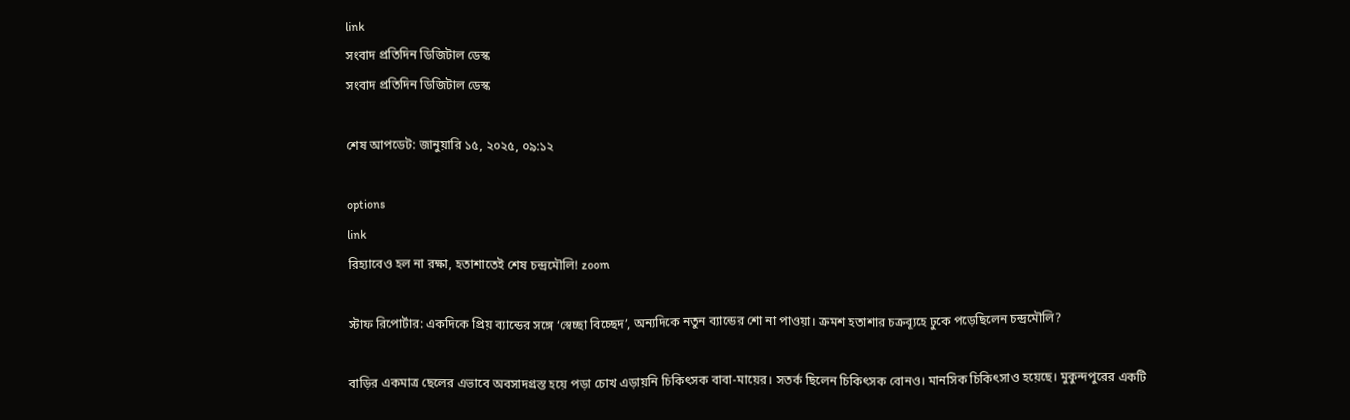link
সংবাদ প্রতিদিন ডিজিটাল ডেস্ক
সংবাদ প্রতিদিন ডিজিটাল ডেস্ক

শেষ আপডেট: জানুয়ারি ১৫, ২০২৫, ০৯:১২

options
link
রিহ্যাবেও হল না রক্ষা, হতাশাতেই শেষ চন্দ্রমৌলি! zoom

স্টাফ রিপোর্টার: একদিকে প্রিয় ব্যান্ডের সঙ্গে ‘স্বেচ্ছা বিচ্ছেদ’, অন্যদিকে নতুন ব্যান্ডের শো না পাওয়া। ক্রমশ হতাশার চক্রব্যূহে ঢুকে পড়েছিলেন চন্দ্রমৌলি?

বাড়ির একমাত্র ছেলের এভাবে অবসাদগ্রস্ত হয়ে পড়া চোখ এড়ায়নি চিকিৎসক বাবা-মায়ের। সতর্ক ছিলেন চিকিৎসক বোনও। মানসিক চিকিৎসাও হয়েছে। মুকুন্দপুরের একটি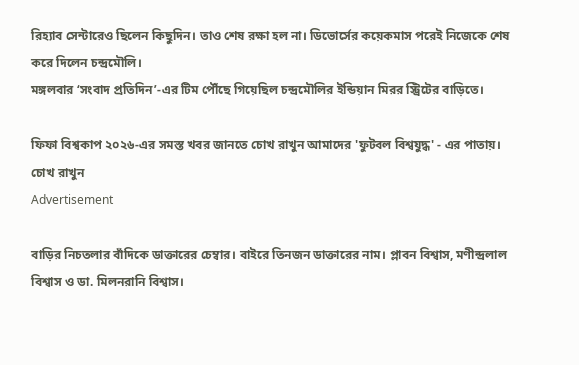রিহ্যাব সেন্টারেও ছিলেন কিছুদিন। তাও শেষ রক্ষা হল না। ডিভোর্সের কয়েকমাস পরেই নিজেকে শেষ করে দিলেন চন্দ্রমৌলি।
মঙ্গলবার ‘সংবাদ প্রতিদিন’-এর টিম পৌঁছে গিয়েছিল চন্দ্রমৌলির ইন্ডিয়ান মিরর স্ট্রিটের বাড়িতে।

ফিফা বিশ্বকাপ ২০২৬-এর সমস্ত খবর জানতে চোখ রাখুন আমাদের 'ফুটবল বিশ্বযুদ্ধ' - এর পাতায়।
চোখ রাখুন
Advertisement

বাড়ির নিচতলার বাঁদিকে ডাক্তারের চেম্বার। বাইরে তিনজন ডাক্তারের নাম। প্লাবন বিশ্বাস, মণীন্দ্রলাল বিশ্বাস ও ডা. মিলনরানি বিশ্বাস।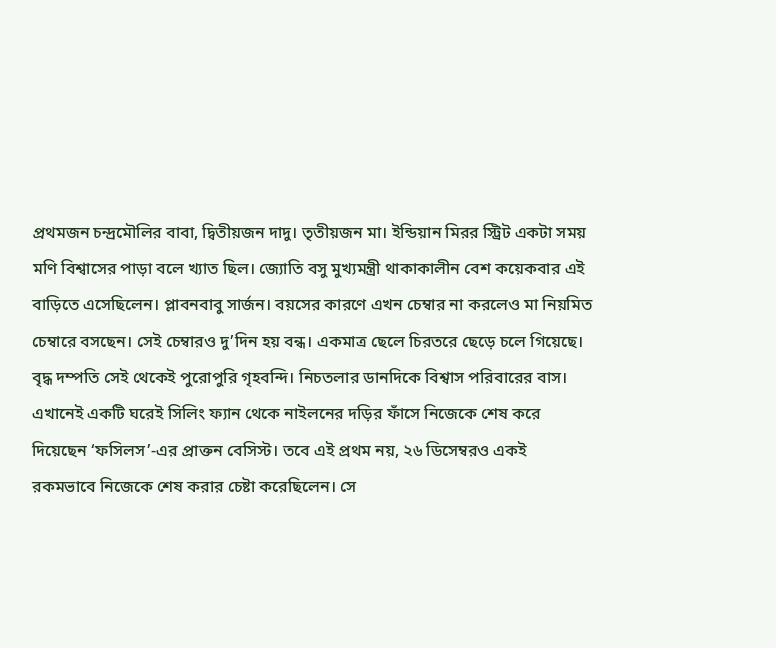প্রথমজন চন্দ্রমৌলির বাবা, দ্বিতীয়জন দাদু। তৃতীয়জন মা। ইন্ডিয়ান মিরর স্ট্রিট একটা সময় মণি বিশ্বাসের পাড়া বলে খ্যাত ছিল। জ্যোতি বসু মুখ্যমন্ত্রী থাকাকালীন বেশ কয়েকবার এই বাড়িতে এসেছিলেন। প্লাবনবাবু সার্জন। বয়সের কারণে এখন চেম্বার না করলেও মা নিয়মিত চেম্বারে বসছেন। সেই চেম্বারও দু’দিন হয় বন্ধ। একমাত্র ছেলে চিরতরে ছেড়ে চলে গিয়েছে। বৃদ্ধ দম্পতি সেই থেকেই পুরোপুরি গৃহবন্দি। নিচতলার ডানদিকে বিশ্বাস পরিবারের বাস। এখানেই একটি ঘরেই সিলিং ফ্যান থেকে নাইলনের দড়ির ফাঁসে নিজেকে শেষ করে দিয়েছেন ‘ফসিলস’-এর প্রাক্তন বেসিস্ট। তবে এই প্রথম নয়, ২৬ ডিসেম্বরও একই রকমভাবে নিজেকে শেষ করার চেষ্টা করেছিলেন। সে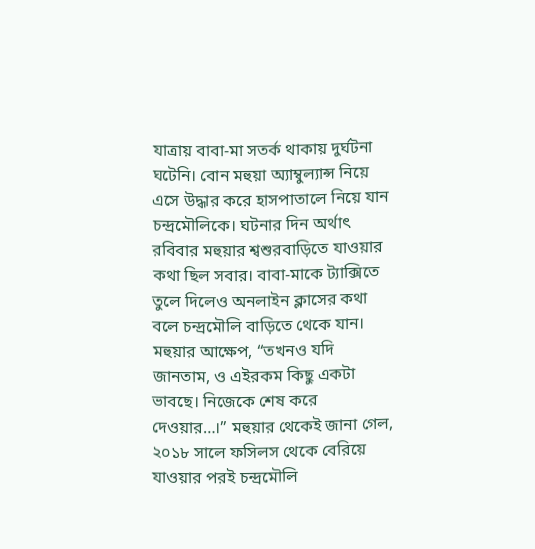যাত্রায় বাবা-মা সতর্ক থাকায় দুর্ঘটনা ঘটেনি। বোন মহুয়া অ্যাম্বুল্যান্স নিয়ে এসে উদ্ধার করে হাসপাতালে নিয়ে যান চন্দ্রমৌলিকে। ঘটনার দিন অর্থাৎ রবিবার মহুয়ার শ্বশুরবাড়িতে যাওয়ার কথা ছিল সবার। বাবা-মাকে ট্যাক্সিতে তুলে দিলেও অনলাইন ক্লাসের কথা বলে চন্দ্রমৌলি বাড়িতে থেকে যান। মহুয়ার আক্ষেপ, “তখনও যদি জানতাম, ও এইরকম কিছু একটা ভাবছে। নিজেকে শেষ করে দেওয়ার…।” মহুয়ার থেকেই জানা গেল, ২০১৮ সালে ফসিলস থেকে বেরিয়ে যাওয়ার পরই চন্দ্রমৌলি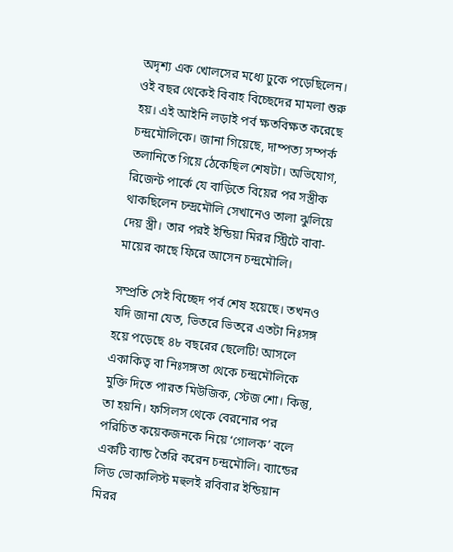অদৃশ্য এক খোলসের মধ্যে ঢুকে পড়েছিলেন। ওই বছর থেকেই বিবাহ বিচ্ছেদের মামলা শুরু হয়। এই আইনি লড়াই পর্ব ক্ষতবিক্ষত করেছে চন্দ্রমৌলিকে। জানা গিয়েছে, দাম্পত্য সম্পর্ক তলানিতে গিয়ে ঠেকেছিল শেষটা। অভিযোগ, রিজেন্ট পার্কে যে বাড়িতে বিয়ের পর সস্ত্রীক থাকছিলেন চন্দ্রমৌলি সেখানেও তালা ঝুলিয়ে দেয় স্ত্রী। তার পরই ইন্ডিয়া মিরর স্ট্রিটে বাবা-মায়ের কাছে ফিরে আসেন চন্দ্রমৌলি।

সম্প্রতি সেই বিচ্ছেদ পর্ব শেষ হয়েছে। তখনও যদি জানা যেত, ভিতরে ভিতরে এতটা নিঃসঙ্গ হয়ে পড়েছে ৪৮ বছরের ছেলেটি! আসলে একাকিত্ব বা নিঃসঙ্গতা থেকে চন্দ্রমৌলিকে মুক্তি দিতে পারত মিউজিক, স্টেজ শো। কিন্তু, তা হয়নি। ফসিলস থেকে বেরনোর পর পরিচিত কয়েকজনকে নিয়ে ‘গোলক’ বলে একটি ব্যান্ড তৈরি করেন চন্দ্রমৌলি। ব্যান্ডের লিড ভোকালিস্ট মহুলই রবিবার ইন্ডিয়ান মিরর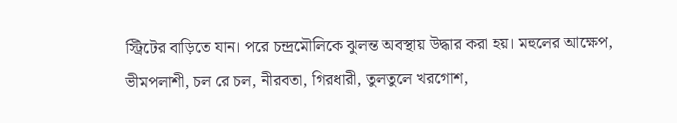স্ট্রিটের বাড়িতে যান। পরে চন্দ্রমৌলিকে ঝুলন্ত অবস্থায় উদ্ধার করা হয়। মহুলের আক্ষেপ, ভীমপলাশী, চল রে চল, নীরবতা, গিরধারী, তুলতুলে খরগোশ,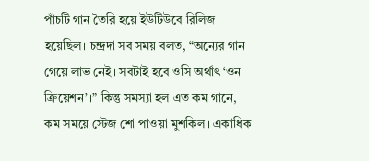পাঁচটি গান তৈরি হয়ে ইউটিউবে রিলিজ হয়েছিল। চন্দ্রদা সব সময় বলত, “অন্যের গান গেয়ে লাভ নেই। সবটাই হবে ওসি অর্থাৎ ‘ওন ক্রিয়েশন’।” কিন্তু সমস্যা হল এত কম গানে, কম সময়ে স্টেজ শো পাওয়া মুশকিল। একাধিক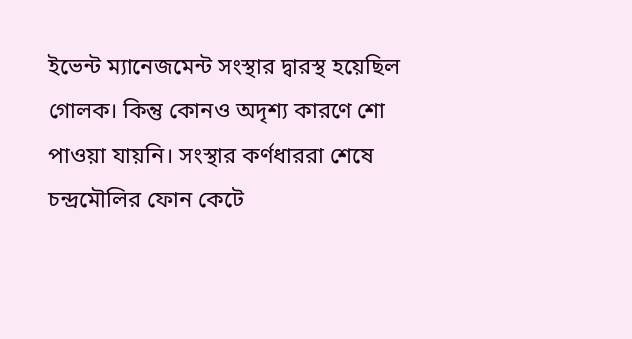ইভেন্ট ম্যানেজমেন্ট সংস্থার দ্বারস্থ হয়েছিল গোলক। কিন্তু কোনও অদৃশ্য কারণে শো পাওয়া যায়নি। সংস্থার কর্ণধাররা শেষে চন্দ্রমৌলির ফোন কেটে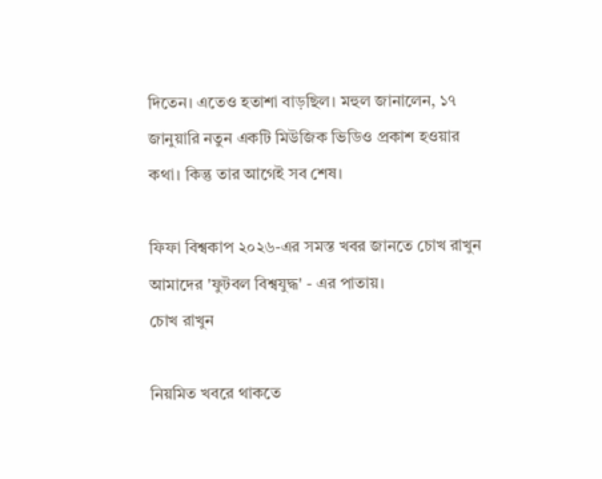দিতেন। এতেও হতাশা বাড়ছিল। মহুল জানালেন, ১৭ জানুয়ারি নতুন একটি মিউজিক ভিডিও প্রকাশ হওয়ার কথা। কিন্তু তার আগেই সব শেষ।

ফিফা বিশ্বকাপ ২০২৬-এর সমস্ত খবর জানতে চোখ রাখুন আমাদের 'ফুটবল বিশ্বযুদ্ধ' - এর পাতায়।
চোখ রাখুন

নিয়মিত খবরে থাকতে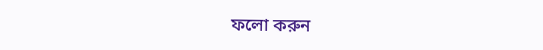ফলো করুন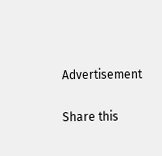Advertisement

Share this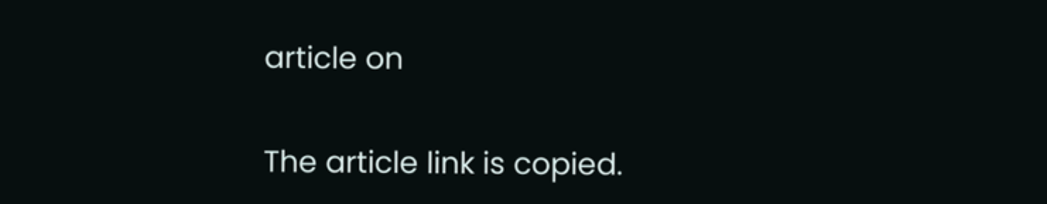article on

The article link is copied.